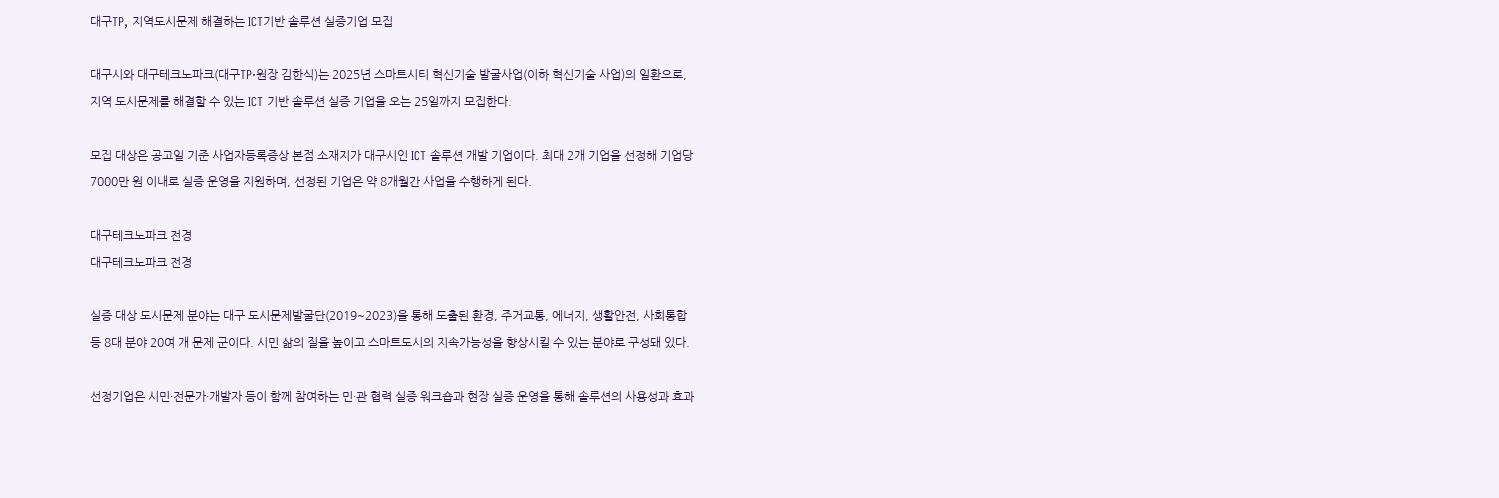대구TP, 지역도시문제 해결하는 ICT기반 솔루션 실증기업 모집

대구시와 대구테크노파크(대구TP·원장 김한식)는 2025년 스마트시티 혁신기술 발굴사업(이하 혁신기술 사업)의 일환으로, 지역 도시문제를 해결할 수 있는 ICT 기반 솔루션 실증 기업을 오는 25일까지 모집한다.

모집 대상은 공고일 기준 사업자등록증상 본점 소재지가 대구시인 ICT 솔루션 개발 기업이다. 최대 2개 기업을 선정해 기업당 7000만 원 이내로 실증 운영을 지원하며, 선정된 기업은 약 8개월간 사업을 수행하게 된다.

대구테크노파크 전경
대구테크노파크 전경

실증 대상 도시문제 분야는 대구 도시문제발굴단(2019~2023)을 통해 도출된 환경, 주거교통, 에너지, 생활안전, 사회통합 등 8대 분야 20여 개 문제 군이다. 시민 삶의 질을 높이고 스마트도시의 지속가능성을 향상시킬 수 있는 분야로 구성돼 있다.

선정기업은 시민·전문가·개발자 등이 함께 참여하는 민·관 협력 실증 워크숍과 현장 실증 운영을 통해 솔루션의 사용성과 효과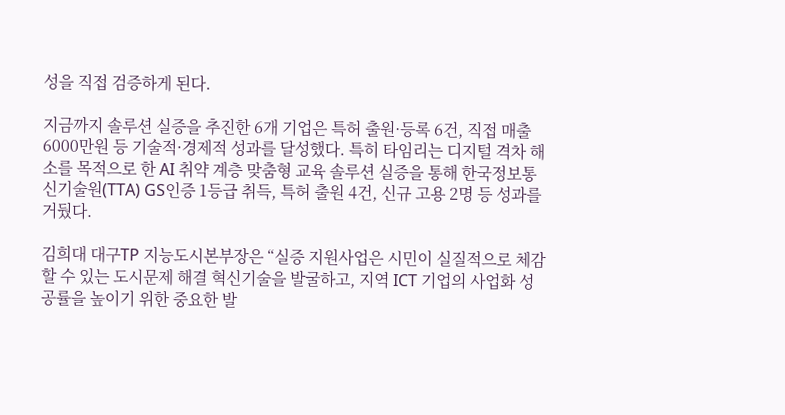성을 직접 검증하게 된다.

지금까지 솔루션 실증을 추진한 6개 기업은 특허 출원·등록 6건, 직접 매출 6000만원 등 기술적·경제적 성과를 달성했다. 특히 타임리는 디지털 격차 해소를 목적으로 한 AI 취약 계층 맞춤형 교육 솔루션 실증을 통해 한국정보통신기술원(TTA) GS인증 1등급 취득, 특허 출원 4건, 신규 고용 2명 등 성과를 거뒀다.

김희대 대구TP 지능도시본부장은 “실증 지원사업은 시민이 실질적으로 체감할 수 있는 도시문제 해결 혁신기술을 발굴하고, 지역 ICT 기업의 사업화 성공률을 높이기 위한 중요한 발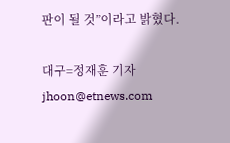판이 될 것”이라고 밝혔다.

대구=정재훈 기자 jhoon@etnews.com